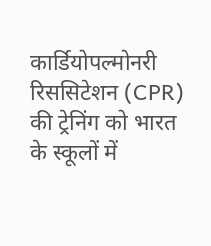कार्डियोपल्मोनरी रिससिटेशन (CPR) की ट्रेनिंग को भारत के स्कूलों में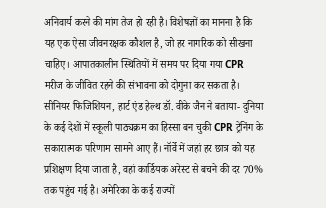अनिवार्य करने की मांग तेज हो रही है। विशेषज्ञों का मानना है कि यह एक ऐसा जीवनरक्षक कौशल है, जो हर नागरिक को सीखना चाहिए। आपातकालीन स्थितियों में समय पर दिया गया CPR मरीज के जीवित रहने की संभावना को दोगुना कर सकता है। सीनियर फिजिशियन, हार्ट एंड हेल्थ डॉ. वीके जैन ने बताया- दुनिया के कई देशों में स्कूली पाठ्यक्रम का हिस्सा बन चुकी CPR ट्रेनिंग के सकारात्मक परिणाम सामने आए हैं। नॉर्वे में जहां हर छात्र को यह प्रशिक्षण दिया जाता है, वहां कार्डियक अरेस्ट से बचने की दर 70% तक पहुंच गई है। अमेरिका के कई राज्यों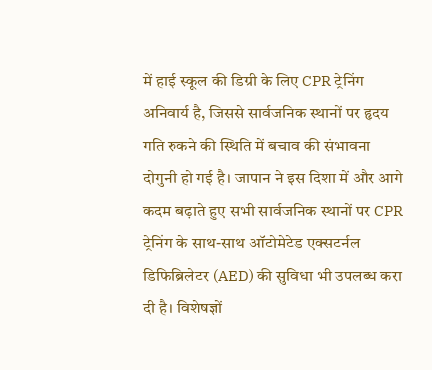में हाई स्कूल की डिग्री के लिए CPR ट्रेनिंग अनिवार्य है, जिससे सार्वजनिक स्थानों पर हृदय गति रुकने की स्थिति में बचाव की संभावना दोगुनी हो गई है। जापान ने इस दिशा में और आगे कदम बढ़ाते हुए सभी सार्वजनिक स्थानों पर CPR ट्रेनिंग के साथ-साथ ऑटोमेटेड एक्सटर्नल डिफिब्रिलेटर (AED) की सुविधा भी उपलब्ध करा दी है। विशेषज्ञों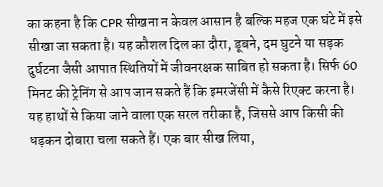का कहना है कि CPR सीखना न केवल आसान है बल्कि महज एक घंटे में इसे सीखा जा सकता है। यह कौशल दिल का दौरा, डूबने, दम घुटने या सड़क दुर्घटना जैसी आपात स्थितियों में जीवनरक्षक साबित हो सकता है। सिर्फ 60 मिनट की ट्रेनिंग से आप जान सकते हैं कि इमरजेंसी में कैसे रिएक्ट करना है। यह हाथों से किया जाने वाला एक सरल तरीका है, जिससे आप किसी की धड़कन दोबारा चला सकते हैं। एक बार सीख लिया,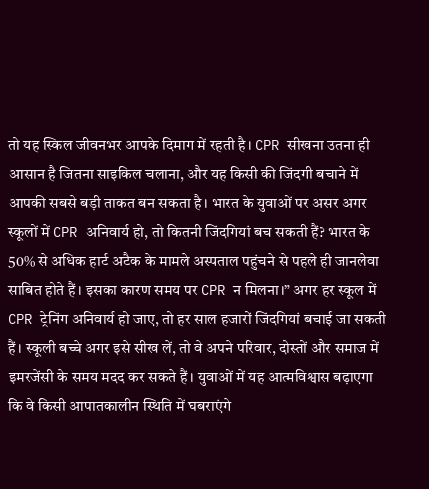तो यह स्किल जीवनभर आपके दिमाग में रहती है। CPR सीखना उतना ही आसान है जितना साइकिल चलाना, और यह किसी की जिंदगी बचाने में आपकी सबसे बड़ी ताकत बन सकता है। भारत के युवाओं पर असर अगर स्कूलों में CPR अनिवार्य हो, तो कितनी जिंदगियां बच सकती हैं? भारत के 50% से अधिक हार्ट अटैक के मामले अस्पताल पहुंचने से पहले ही जानलेवा साबित होते हैं। इसका कारण समय पर CPR न मिलना।” अगर हर स्कूल में CPR ट्रेनिंग अनिवार्य हो जाए, तो हर साल हजारों जिंदगियां बचाई जा सकती हैं। स्कूली बच्चे अगर इसे सीख लें, तो वे अपने परिवार, दोस्तों और समाज में इमरजेंसी के समय मदद कर सकते हैं। युवाओं में यह आत्मविश्वास बढ़ाएगा कि वे किसी आपातकालीन स्थिति में घबराएंगे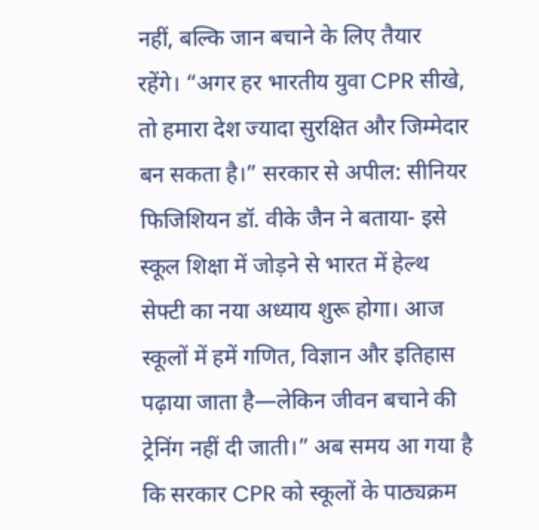नहीं, बल्कि जान बचाने के लिए तैयार रहेंगे। “अगर हर भारतीय युवा CPR सीखे, तो हमारा देश ज्यादा सुरक्षित और जिम्मेदार बन सकता है।” सरकार से अपील: सीनियर फिजिशियन डॉ. वीके जैन ने बताया- इसे स्कूल शिक्षा में जोड़ने से भारत में हेल्थ सेफ्टी का नया अध्याय शुरू होगा। आज स्कूलों में हमें गणित, विज्ञान और इतिहास पढ़ाया जाता है—लेकिन जीवन बचाने की ट्रेनिंग नहीं दी जाती।” अब समय आ गया है कि सरकार CPR को स्कूलों के पाठ्यक्रम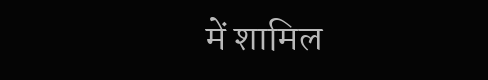में शामिल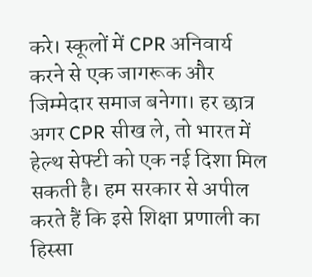करे। स्कूलों में CPR अनिवार्य करने से एक जागरूक और जिम्मेदार समाज बनेगा। हर छात्र अगर CPR सीख ले, तो भारत में हेल्थ सेफ्टी को एक नई दिशा मिल सकती है। हम सरकार से अपील करते हैं कि इसे शिक्षा प्रणाली का हिस्सा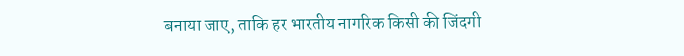बनाया जाए, ताकि हर भारतीय नागरिक किसी की जिंदगी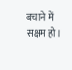बचाने में सक्षम हो।